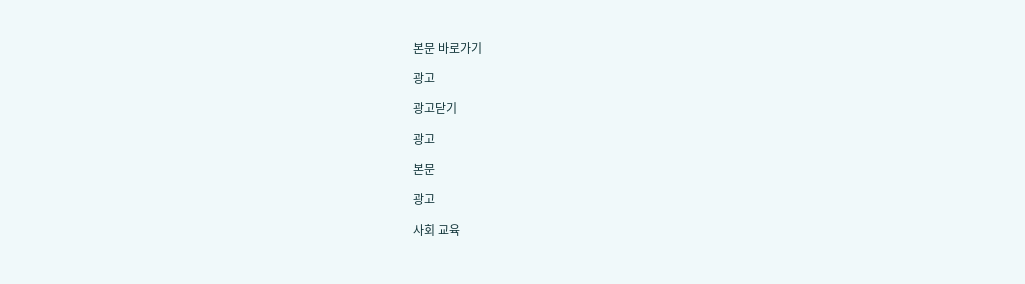본문 바로가기

광고

광고닫기

광고

본문

광고

사회 교육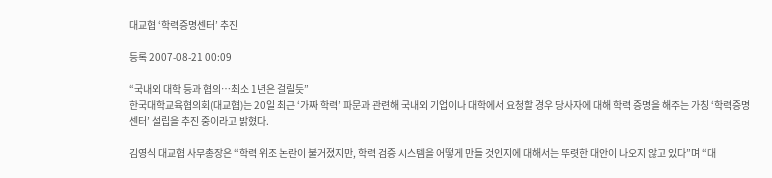대교협 ‘학력증명센터’ 추진

등록 2007-08-21 00:09

“국내외 대학 등과 협의…최소 1년은 걸릴듯”
한국대학교육협의회(대교협)는 20일 최근 ‘가짜 학력’ 파문과 관련해 국내외 기업이나 대학에서 요청할 경우 당사자에 대해 학력 증명을 해주는 가칭 ‘학력증명센터’ 설립을 추진 중이라고 밝혔다.

김영식 대교협 사무총장은 “학력 위조 논란이 불거졌지만, 학력 검증 시스템을 어떻게 만들 것인지에 대해서는 뚜렷한 대안이 나오지 않고 있다”며 “대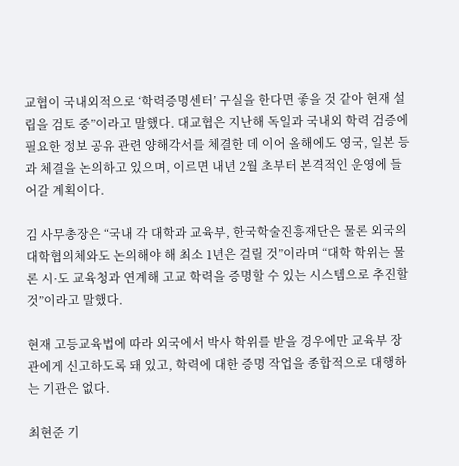교협이 국내외적으로 ‘학력증명센터’ 구실을 한다면 좋을 것 같아 현재 설립을 검토 중”이라고 말했다. 대교협은 지난해 독일과 국내외 학력 검증에 필요한 정보 공유 관련 양해각서를 체결한 데 이어 올해에도 영국, 일본 등과 체결을 논의하고 있으며, 이르면 내년 2월 초부터 본격적인 운영에 들어갈 계획이다.

김 사무총장은 “국내 각 대학과 교육부, 한국학술진흥재단은 물론 외국의 대학협의체와도 논의해야 해 최소 1년은 걸릴 것”이라며 “대학 학위는 물론 시·도 교육청과 연계해 고교 학력을 증명할 수 있는 시스템으로 추진할 것”이라고 말했다.

현재 고등교육법에 따라 외국에서 박사 학위를 받을 경우에만 교육부 장관에게 신고하도록 돼 있고, 학력에 대한 증명 작업을 종합적으로 대행하는 기관은 없다.

최현준 기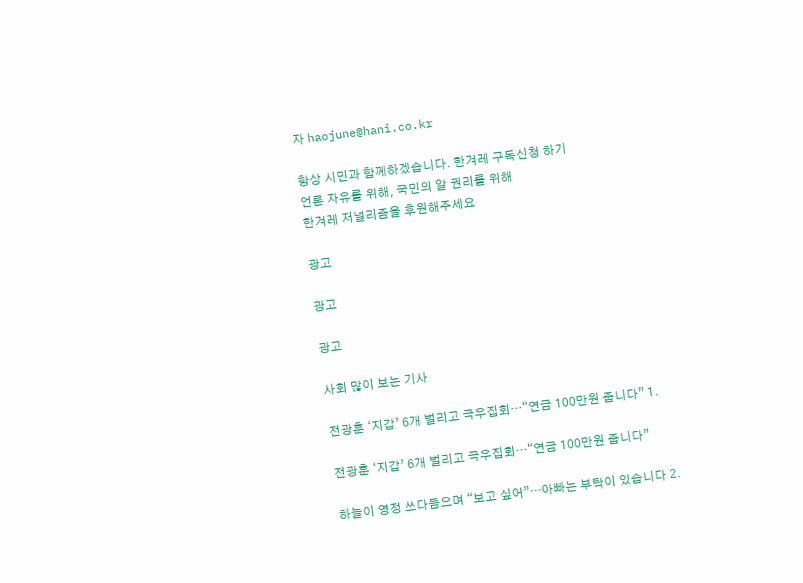자 haojune@hani.co.kr

항상 시민과 함께하겠습니다. 한겨레 구독신청 하기
언론 자유를 위해, 국민의 알 권리를 위해
한겨레 저널리즘을 후원해주세요

광고

광고

광고

사회 많이 보는 기사

전광훈 ‘지갑’ 6개 벌리고 극우집회…“연금 100만원 줍니다” 1.

전광훈 ‘지갑’ 6개 벌리고 극우집회…“연금 100만원 줍니다”

하늘이 영정 쓰다듬으며 “보고 싶어”…아빠는 부탁이 있습니다 2.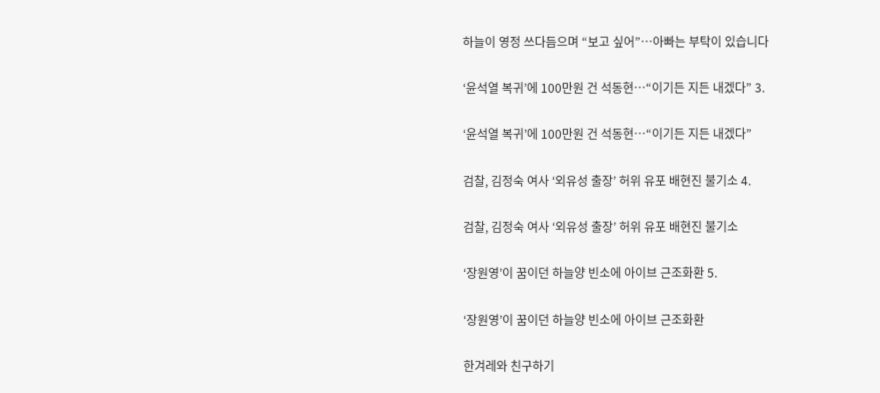하늘이 영정 쓰다듬으며 “보고 싶어”…아빠는 부탁이 있습니다

‘윤석열 복귀’에 100만원 건 석동현…“이기든 지든 내겠다” 3.

‘윤석열 복귀’에 100만원 건 석동현…“이기든 지든 내겠다”

검찰, 김정숙 여사 ‘외유성 출장’ 허위 유포 배현진 불기소 4.

검찰, 김정숙 여사 ‘외유성 출장’ 허위 유포 배현진 불기소

‘장원영’이 꿈이던 하늘양 빈소에 아이브 근조화환 5.

‘장원영’이 꿈이던 하늘양 빈소에 아이브 근조화환

한겨레와 친구하기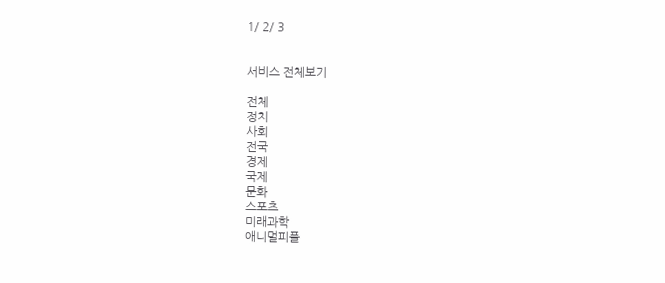1/ 2/ 3


서비스 전체보기

전체
정치
사회
전국
경제
국제
문화
스포츠
미래과학
애니멀피플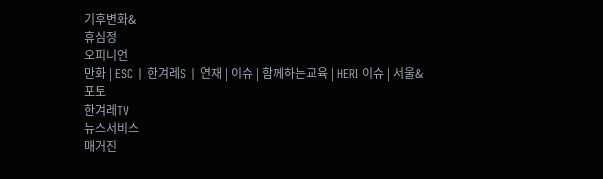기후변화&
휴심정
오피니언
만화 | ESC | 한겨레S | 연재 | 이슈 | 함께하는교육 | HERI 이슈 | 서울&
포토
한겨레TV
뉴스서비스
매거진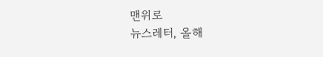맨위로
뉴스레터, 올해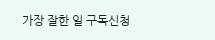가장 잘한 일 구독신청